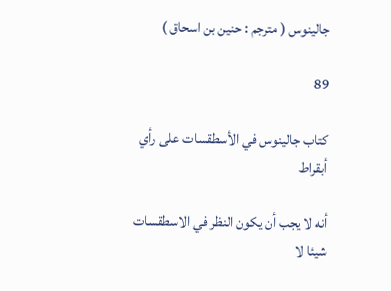جالينوس ( مترجم : حنين بن اسحاق )

89

كتاب جالينوس في الأسطقسات على رأي أبقراط

أنه لا يجب أن يكون النظر في الاسطقسات شيئا لا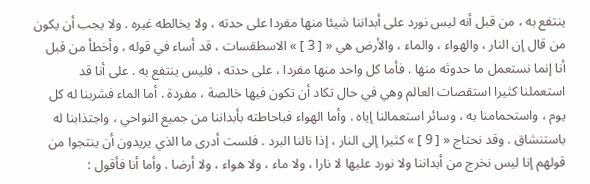ينتفع به ، من قبل أنه ليس نورد على أبداننا شيئا منها مفردا على حدته ، ولا يخالطه غيره . ولا يجب أن يكون من قال إن النار ، والهواء ، والماء ، والأرض هي « [ 3 ] » الاسطقسات ، قد أساء في قوله ، وأخطأ من قبل أنا إنما نستعمل ما حدوثه منها . فأما كل واحد منها مفردا ، على حدته ، فليس ينتفع به . على أنا قد استعملنا كثيرا استقصات العالم وهي في حال تكاد أن تكون فيها خالصة ، مفردة . أما الماء فشربنا له كل يوم ، واستحمامنا به ، وسائر استعمالنا إياه . وأما الهواء فباحاطته بأبداننا من جميع النواحي ، واجتذابنا له باستنشاق . وقد نحتاج « [ 9 ] » كثيرا إلى النار ، إذا نالنا البرد . فلست أدرى ما الذي يريدون أن ينتجوا من قولهم إنا ليس نخرج من أبداننا ولا نورد عليها لا نارا ، ولا ماء ، ولا هواء ، ولا أرضا . وأما أنا فأقول :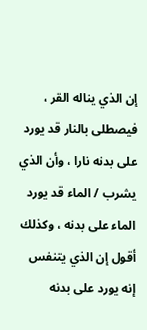إن الذي يناله القر ، فيصطلى بالنار قد يورد على بدنه نارا ، وأن الذي يشرب / الماء قد يورد الماء على بدنه ، وكذلك أقول إن الذي يتنفس إنه يورد على بدنه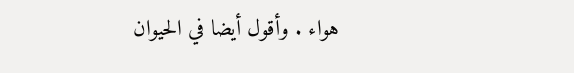هواء . وأقول أيضا في الحيوان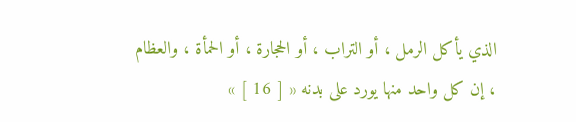الذي يأكل الرمل ، أو التراب ، أو الحجارة ، أو الحمأة ، والعظام ، إن كل واحد منها يورد على بدنه « [ 16 ] »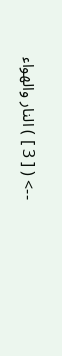--> ( [ 3 ] ) النار والهواء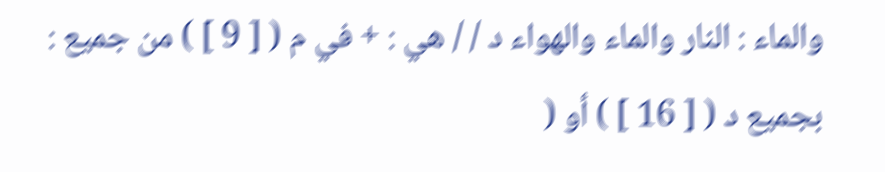والماء : النار والماء والهواء د / / هي : + في م ( [ 9 ] ) من جميع : بجميع د ( [ 16 ] ) أو (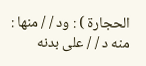الحجارة ) : ود / / منها : منه د / / على بدنه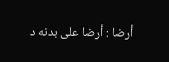أرضا : أرضا على بدنه د